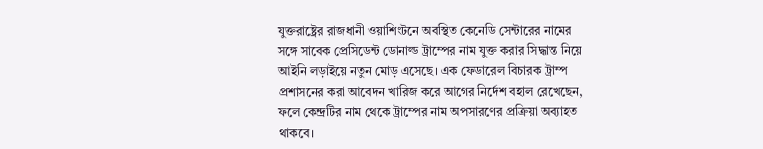যুক্তরাষ্ট্রের রাজধানী ওয়াশিংটনে অবস্থিত কেনেডি সেন্টারের নামের সঙ্গে সাবেক প্রেসিডেন্ট ডোনাল্ড ট্রাম্পের নাম যুক্ত করার সিদ্ধান্ত নিয়ে আইনি লড়াইয়ে নতুন মোড় এসেছে। এক ফেডারেল বিচারক ট্রাম্প প্রশাসনের করা আবেদন খারিজ করে আগের নির্দেশ বহাল রেখেছেন, ফলে কেন্দ্রটির নাম থেকে ট্রাম্পের নাম অপসারণের প্রক্রিয়া অব্যাহত থাকবে।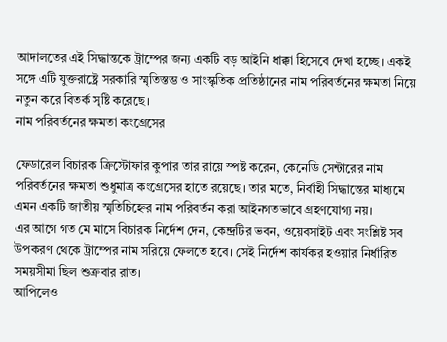আদালতের এই সিদ্ধান্তকে ট্রাম্পের জন্য একটি বড় আইনি ধাক্কা হিসেবে দেখা হচ্ছে। একই সঙ্গে এটি যুক্তরাষ্ট্রে সরকারি স্মৃতিস্তম্ভ ও সাংস্কৃতিক প্রতিষ্ঠানের নাম পরিবর্তনের ক্ষমতা নিয়ে নতুন করে বিতর্ক সৃষ্টি করেছে।
নাম পরিবর্তনের ক্ষমতা কংগ্রেসের

ফেডারেল বিচারক ক্রিস্টোফার কুপার তার রায়ে স্পষ্ট করেন, কেনেডি সেন্টারের নাম পরিবর্তনের ক্ষমতা শুধুমাত্র কংগ্রেসের হাতে রয়েছে। তার মতে, নির্বাহী সিদ্ধান্তের মাধ্যমে এমন একটি জাতীয় স্মৃতিচিহ্নের নাম পরিবর্তন করা আইনগতভাবে গ্রহণযোগ্য নয়।
এর আগে গত মে মাসে বিচারক নির্দেশ দেন, কেন্দ্রটির ভবন, ওয়েবসাইট এবং সংশ্লিষ্ট সব উপকরণ থেকে ট্রাম্পের নাম সরিয়ে ফেলতে হবে। সেই নির্দেশ কার্যকর হওয়ার নির্ধারিত সময়সীমা ছিল শুক্রবার রাত।
আপিলেও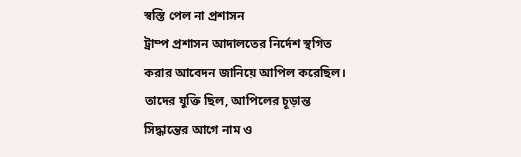স্বস্তি পেল না প্রশাসন
ট্রাম্প প্রশাসন আদালতের নির্দেশ স্থগিত করার আবেদন জানিয়ে আপিল করেছিল। তাদের যুক্তি ছিল, আপিলের চূড়ান্ত সিদ্ধান্তের আগে নাম ও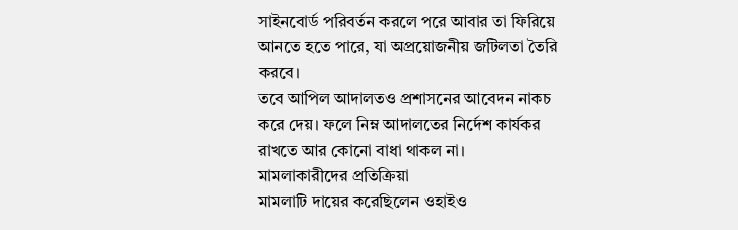সাইনবোর্ড পরিবর্তন করলে পরে আবার তা ফিরিয়ে আনতে হতে পারে, যা অপ্রয়োজনীয় জটিলতা তৈরি করবে।
তবে আপিল আদালতও প্রশাসনের আবেদন নাকচ করে দেয়। ফলে নিম্ন আদালতের নির্দেশ কার্যকর রাখতে আর কোনো বাধা থাকল না।
মামলাকারীদের প্রতিক্রিয়া
মামলাটি দায়ের করেছিলেন ওহাইও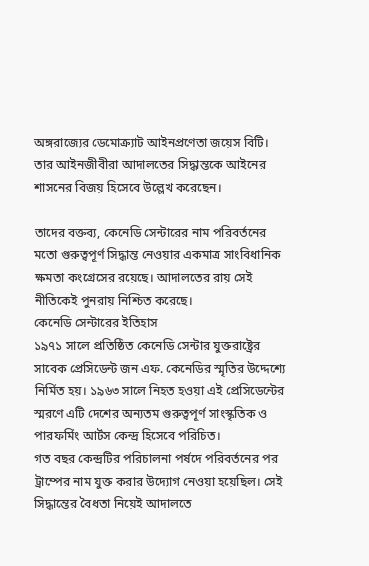অঙ্গরাজ্যের ডেমোক্র্যাট আইনপ্রণেতা জয়েস বিটি। তার আইনজীবীরা আদালতের সিদ্ধান্তকে আইনের শাসনের বিজয় হিসেবে উল্লেখ করেছেন।

তাদের বক্তব্য, কেনেডি সেন্টারের নাম পরিবর্তনের মতো গুরুত্বপূর্ণ সিদ্ধান্ত নেওয়ার একমাত্র সাংবিধানিক ক্ষমতা কংগ্রেসের রয়েছে। আদালতের রায় সেই নীতিকেই পুনরায় নিশ্চিত করেছে।
কেনেডি সেন্টারের ইতিহাস
১৯৭১ সালে প্রতিষ্ঠিত কেনেডি সেন্টার যুক্তরাষ্ট্রের সাবেক প্রেসিডেন্ট জন এফ. কেনেডির স্মৃতির উদ্দেশ্যে নির্মিত হয়। ১৯৬৩ সালে নিহত হওয়া এই প্রেসিডেন্টের স্মরণে এটি দেশের অন্যতম গুরুত্বপূর্ণ সাংস্কৃতিক ও পারফর্মিং আর্টস কেন্দ্র হিসেবে পরিচিত।
গত বছর কেন্দ্রটির পরিচালনা পর্ষদে পরিবর্তনের পর ট্রাম্পের নাম যুক্ত করার উদ্যোগ নেওয়া হয়েছিল। সেই সিদ্ধান্তের বৈধতা নিয়েই আদালতে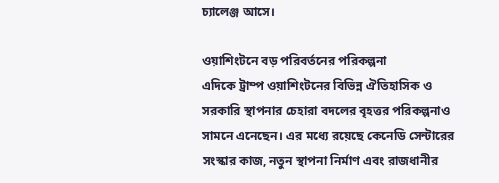চ্যালেঞ্জ আসে।

ওয়াশিংটনে বড় পরিবর্তনের পরিকল্পনা
এদিকে ট্রাম্প ওয়াশিংটনের বিভিন্ন ঐতিহাসিক ও সরকারি স্থাপনার চেহারা বদলের বৃহত্তর পরিকল্পনাও সামনে এনেছেন। এর মধ্যে রয়েছে কেনেডি সেন্টারের সংস্কার কাজ, নতুন স্থাপনা নির্মাণ এবং রাজধানীর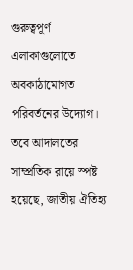গুরুত্বপূর্ণ এলাকাগুলোতে অবকাঠামোগত পরিবর্তনের উদ্যোগ।
তবে আদালতের সাম্প্রতিক রায়ে স্পষ্ট হয়েছে, জাতীয় ঐতিহ্য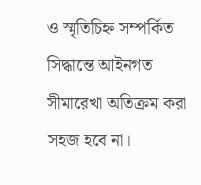ও স্মৃতিচিহ্ন সম্পর্কিত সিদ্ধান্তে আইনগত সীমারেখা অতিক্রম করা সহজ হবে না।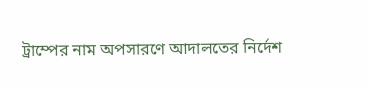ট্রাম্পের নাম অপসারণে আদালতের নির্দেশ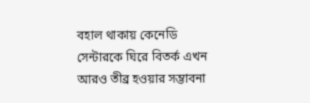বহাল থাকায় কেনেডি সেন্টারকে ঘিরে বিতর্ক এখন আরও তীব্র হওয়ার সম্ভাবনা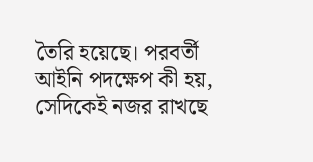তৈরি হয়েছে। পরবর্তী আইনি পদক্ষেপ কী হয়, সেদিকেই নজর রাখছে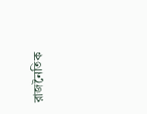রাজনৈতিক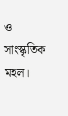ও সাংস্কৃতিক মহল।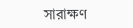সারাক্ষণ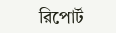রিপোর্ট